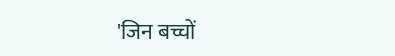'जिन बच्चों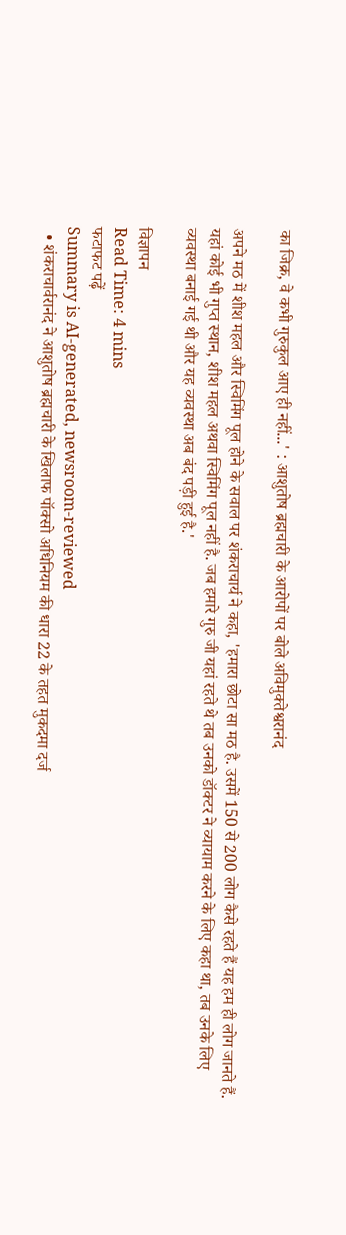का जिक्र, वे कभी गुरुकुल आए ही नहीं...' : आशुतोष ब्रह्मचारी के आरोपों पर बोले अविमुक्तेश्वरानंद

अपने मठ में शीश महल और स्विमिंग पूल होने के सवाल पर शंकराचार्य ने कहा, 'हमारा छोटा सा मठ है. उसमें 150 से 200 लोग कैसे रहते हैं यह हम ही लोग जानते हैं. यहां कोई भी गुप्त स्थान, शीश महल अथवा स्विमिंग पूल नहीं है. जब हमारे गुरु जी यहां रहते थे तब उनको डॉक्टर ने व्यायाम करने के लिए कहा था, तब उनके लिए व्यवस्था बनाई गई थी और यह व्यवस्था अब बंद पड़ी हुई है.'

विज्ञापन
Read Time: 4 mins
फटाफट पढ़ें
Summary is AI-generated, newsroom-reviewed
  • शंकराचार्वरानंद ने आशुतोष ब्रह्मचारी के खिलाफ पॉक्सो अधिनियम की धारा 22 के तहत मुकदमा दर्ज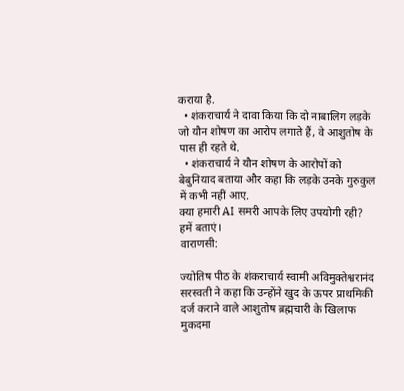कराया है.
  • शंकराचार्य ने दावा किया कि दो नाबालिग लड़के जो यौन शोषण का आरोप लगाते हैं, वे आशुतोष के पास ही रहते थे.
  • शंकराचार्य ने यौन शोषण के आरोपों को बेबुनियाद बताया और कहा कि लड़के उनके गुरुकुल में कभी नहीं आए.
क्या हमारी AI समरी आपके लिए उपयोगी रही?
हमें बताएं।
वाराणसी:

ज्योतिष पीठ के शंकराचार्य स्वामी अविमुक्तेश्वरानंद सरस्वती ने कहा कि उन्होंने खुद के ऊपर प्राथमिकी दर्ज कराने वाले आशुतोष ब्रह्मचारी के खिलाफ मुकदमा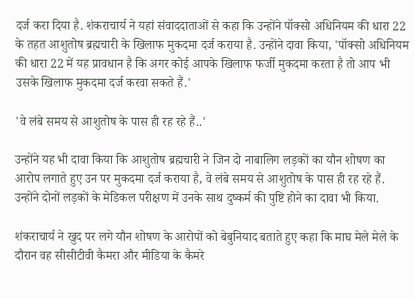दर्ज करा दिया है. शंकराचार्य ने यहां संवाददाताओं से कहा कि उन्होंने पॉक्सो अधिनियम की धारा 22 के तहत आशुतोष ब्रह्मचारी के खिलाफ मुकदमा दर्ज कराया है. उन्होंने दावा किया, 'पॉक्सो अधिनियम की धारा 22 में यह प्रावधान है कि अगर कोई आपके खिलाफ फर्जी मुकदमा करता है तो आप भी उसके खिलाफ मुकदमा दर्ज करवा सकते हैं.'

'वे लंबे समय से आशुतोष के पास ही रह रहे हैं..'

उन्होंने यह भी दावा किया कि आशुतोष ब्रह्मचारी ने जिन दो नाबालिग लड़कों का यौन शोषण का आरोप लगाते हुए उन पर मुकदमा दर्ज कराया है, वे लंबे समय से आशुतोष के पास ही रह रहे हैं. उन्होंने दोनों लड़कों के मेडिकल परीक्षण में उनके साथ दुष्कर्म की पुष्टि होने का दावा भी किया.

शंकराचार्य ने खुद पर लगे यौन शोषण के आरोपों को बेबुनियाद बताते हुए कहा कि माघ मेले मेले के दौरान वह सीसीटीवी कैमरा और मीडिया के कैमरे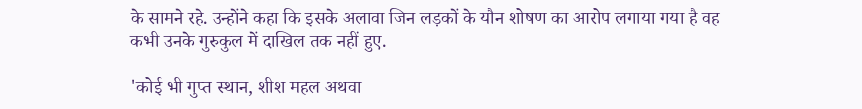के सामने रहे. उन्होंने कहा कि इसके अलावा जिन लड़कों के यौन शोषण का आरोप लगाया गया है वह कभी उनके गुरुकुल में दाखिल तक नहीं हुए.

'कोई भी गुप्त स्थान, शीश महल अथवा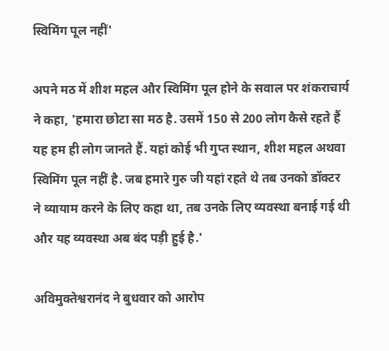स्विमिंग पूल नहीं'

अपने मठ में शीश महल और स्विमिंग पूल होने के सवाल पर शंकराचार्य ने कहा, 'हमारा छोटा सा मठ है. उसमें 150 से 200 लोग कैसे रहते हैं यह हम ही लोग जानते हैं. यहां कोई भी गुप्त स्थान, शीश महल अथवा स्विमिंग पूल नहीं है. जब हमारे गुरु जी यहां रहते थे तब उनको डॉक्टर ने व्यायाम करने के लिए कहा था, तब उनके लिए व्यवस्था बनाई गई थी और यह व्यवस्था अब बंद पड़ी हुई है.'

अविमुक्तेश्वरानंद ने बुधवार को आरोप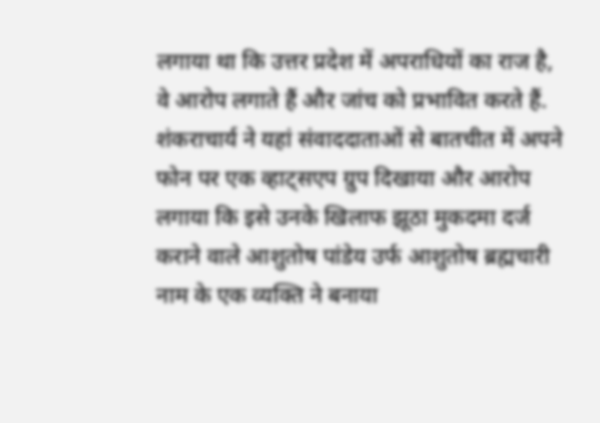लगाया था कि उत्तर प्रदेश में अपराधियों का राज है, वे आरोप लगाते हैं और जांच को प्रभावित करते हैं. शंकराचार्य ने यहां संवाददाताओं से बातचीत में अपने फोन पर एक व्हाट्सएप ग्रुप दिखाया और आरोप लगाया कि इसे उनके खिलाफ झूठा मुकदमा दर्ज कराने वाले आशुतोष पांडेय उर्फ आशुतोष ब्रह्मचारी नाम के एक व्यक्ति ने बनाया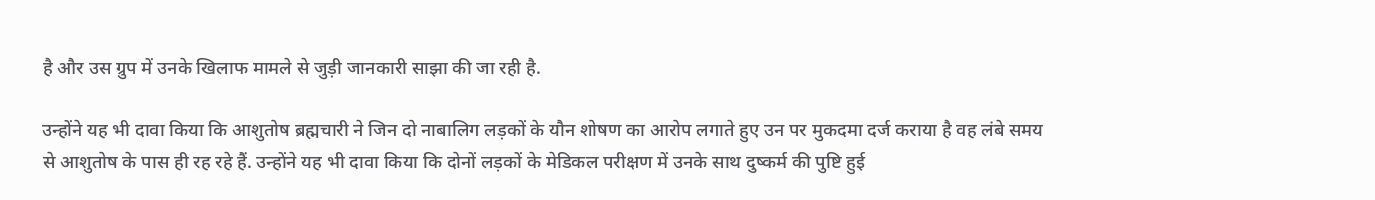है और उस ग्रुप में उनके खिलाफ मामले से जुड़ी जानकारी साझा की जा रही है.

उन्होंने यह भी दावा किया कि आशुतोष ब्रह्मचारी ने जिन दो नाबालिग लड़कों के यौन शोषण का आरोप लगाते हुए उन पर मुकदमा दर्ज कराया है वह लंबे समय से आशुतोष के पास ही रह रहे हैं. उन्होंने यह भी दावा किया कि दोनों लड़कों के मेडिकल परीक्षण में उनके साथ दुष्कर्म की पुष्टि हुई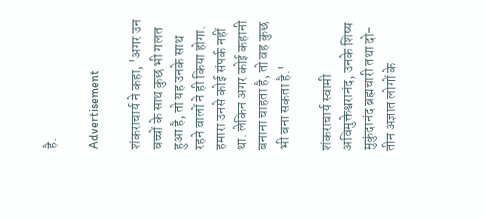है.

Advertisement

शंकराचार्य ने कहा, 'अगर उन बच्चों के साथ कुछ भी गलत हुआ है, तो यह उनके साथ रहने वालों ने ही किया होगा. हमारा उनसे कोई संपर्क नहीं था. लेकिन अगर कोई कहानी बनाना चाहता है, तो वह कुछ भी बना सकता है.'

शंकराचार्य स्वामी अविमुक्तेश्वरानंद, उनके शिष्य मुकुंदानंद ब्रह्मचारी तथा दो-तीन अज्ञात लोगों के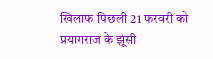खिलाफ पिछली 21 फरवरी को प्रयागराज के झूंसी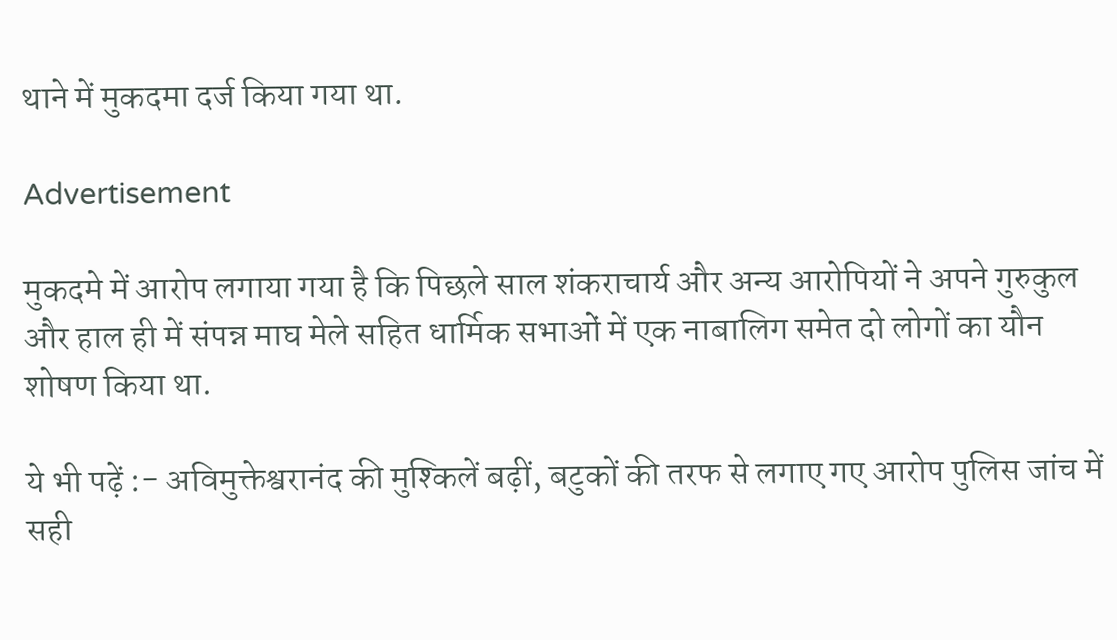थाने में मुकदमा दर्ज किया गया था.

Advertisement

मुकदमे में आरोप लगाया गया है कि पिछले साल शंकराचार्य और अन्य आरोपियों ने अपने गुरुकुल और हाल ही में संपन्न माघ मेले सहित धार्मिक सभाओं में एक नाबालिग समेत दो लोगों का यौन शोषण किया था.

ये भी पढ़ें :- अविमुक्तेश्वरानंद की मुश्किलें बढ़ीं, बटुकों की तरफ से लगाए गए आरोप पुलिस जांच में सही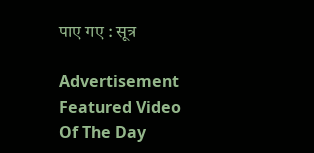पाए गए : सूत्र

Advertisement
Featured Video Of The Day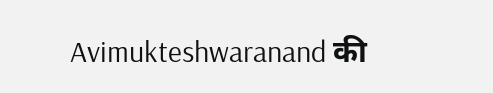Avimukteshwaranand की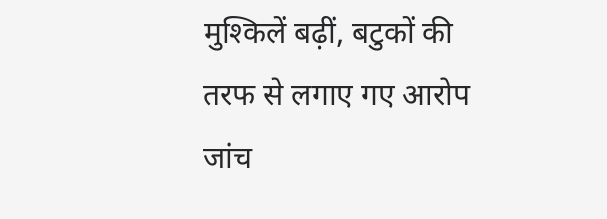मुश्किलें बढ़ीं, बटुकों की तरफ से लगाए गए आरोप जांच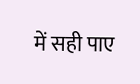में सही पाए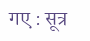गए : सूत्र